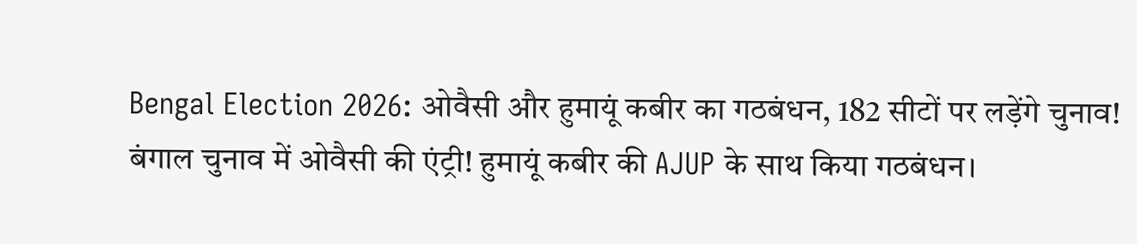Bengal Election 2026: ओवैसी और हुमायूं कबीर का गठबंधन, 182 सीटों पर लड़ेंगे चुनाव!
बंगाल चुनाव में ओवैसी की एंट्री! हुमायूं कबीर की AJUP के साथ किया गठबंधन।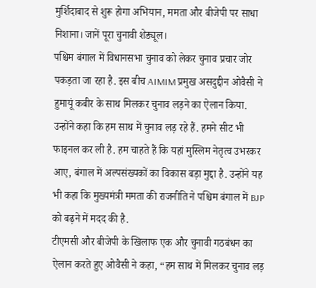मुर्शिदाबाद से शुरू होगा अभियान, ममता और बीजेपी पर साधा निशाना। जानें पूरा चुनावी शेड्यूल।
पश्चिम बंगाल में विधानसभा चुनाव को लेकर चुनाव प्रचार जोर पकड़ता जा रहा है. इस बीच AIMIM प्रमुख असदुद्दीन ओवैसी ने हुमायूं कबीर के साथ मिलकर चुनाव लड़ने का ऐलान किया. उन्होंने कहा कि हम साथ में चुनाव लड़ रहे हैं. हमने सीट भी फाइनल कर ली है. हम चाहते हैं कि यहां मुस्लिम नेतृत्व उभरकर आए, बंगाल में अल्पसंख्यकों का विकास बड़ा मुद्दा है. उन्होंने यह भी कहा कि मुख्यमंत्री ममता की राजनीति ने पश्चिम बंगाल में BJP को बढ़ने में मदद की है.
टीएमसी और बीजेपी के खिलाफ एक और चुनावी गठबंधन का ऐलान करते हुए ओवैसी ने कहा, “हम साथ में मिलकर चुनाव लड़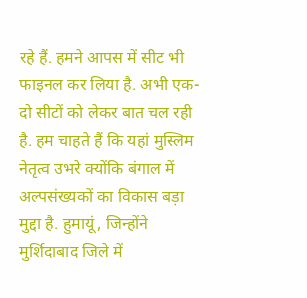रहे हैं. हमने आपस में सीट भी फाइनल कर लिया है. अभी एक-दो सीटों को लेकर बात चल रही है. हम चाहते हैं कि यहां मुस्लिम नेतृत्व उभरे क्योंकि बंगाल में अल्पसंख्यकों का विकास बड़ा मुद्दा है. हुमायूं, जिन्होंने मुर्शिदाबाद जिले में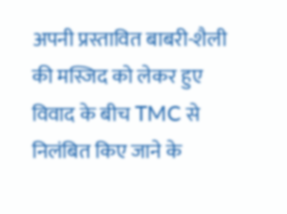अपनी प्रस्तावित बाबरी-शैली की मस्जिद को लेकर हुए विवाद के बीच TMC से निलंबित किए जाने के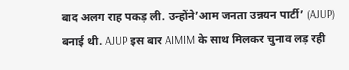बाद अलग राह पकड़ ली. उन्होंने’आम जनता उन्नयन पार्टी’ (AJUP) बनाई थी. AJUP इस बार AIMIM के साथ मिलकर चुनाव लड़ रही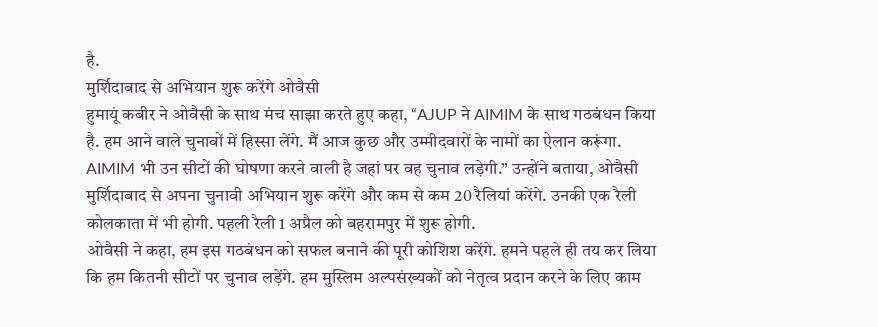है.
मुर्शिदाबाद से अभियान शुरू करेंगे ओवैसी
हुमायूं कबीर ने ओवैसी के साथ मंच साझा करते हुए कहा, “AJUP ने AIMIM के साथ गठबंधन किया है. हम आने वाले चुनावों में हिस्सा लेंगे. मैं आज कुछ और उम्मीदवारों के नामों का ऐलान करूंगा. AIMIM भी उन सीटों की घोषणा करने वाली है जहां पर वह चुनाव लड़ेगी.” उन्होंने बताया, ओवैसी मुर्शिदाबाद से अपना चुनावी अभियान शुरू करेंगे और कम से कम 20 रैलियां करेंगे. उनकी एक रैली कोलकाता में भी होगी. पहली रैली 1 अप्रैल को बहरामपुर में शुरू होगी.
ओवैसी ने कहा, हम इस गठबंधन को सफल बनाने की पूरी कोशिश करेंगे. हमने पहले ही तय कर लिया कि हम कितनी सीटों पर चुनाव लड़ेंगे. हम मुस्लिम अल्पसंख्यकों को नेतृत्व प्रदान करने के लिए काम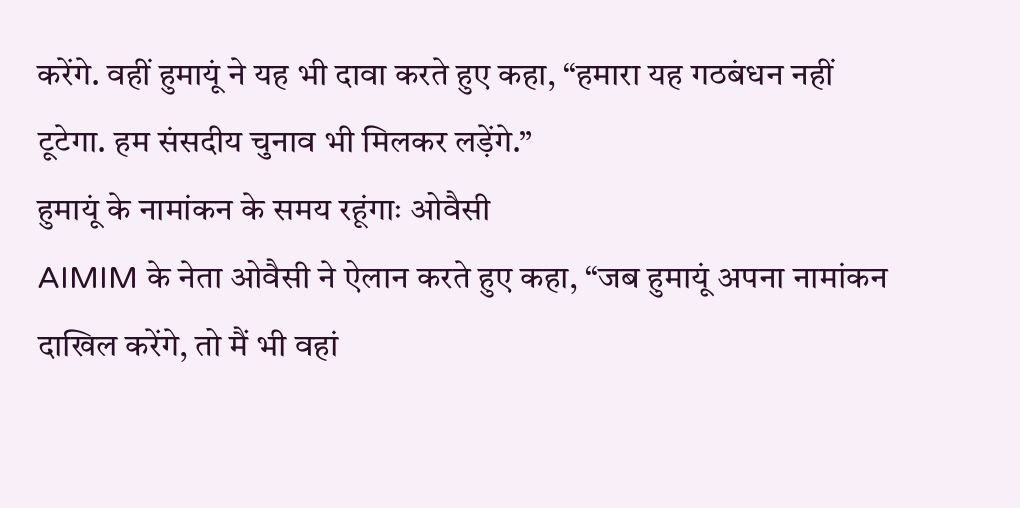करेंगे. वहीं हुमायूं ने यह भी दावा करते हुए कहा, “हमारा यह गठबंधन नहीं टूटेगा. हम संसदीय चुनाव भी मिलकर लड़ेंगे.”
हुमायूं के नामांकन के समय रहूंगाः ओवैसी
AIMIM के नेता ओवैसी ने ऐलान करते हुए कहा, “जब हुमायूं अपना नामांकन दाखिल करेंगे, तो मैं भी वहां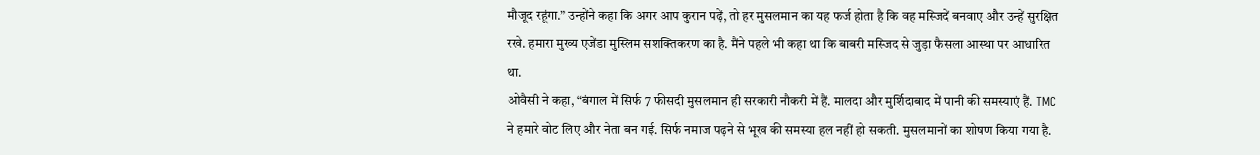मौजूद रहूंगा.” उन्होंने कहा कि अगर आप कुरान पढ़ें, तो हर मुसलमान का यह फर्ज होता है कि वह मस्जिदें बनवाए और उन्हें सुरक्षित रखे. हमारा मुख्य एजेंडा मुस्लिम सशक्तिकरण का है. मैंने पहले भी कहा था कि बाबरी मस्जिद से जुड़ा फैसला आस्था पर आधारित था.
ओवैसी ने कहा, “बंगाल में सिर्फ 7 फीसदी मुसलमान ही सरकारी नौकरी में हैं. मालदा और मुर्शिदाबाद में पानी की समस्याएं हैं. TMC ने हमारे वोट लिए और नेता बन गई. सिर्फ नमाज पढ़ने से भूख की समस्या हल नहीं हो सकती. मुसलमानों का शोषण किया गया है.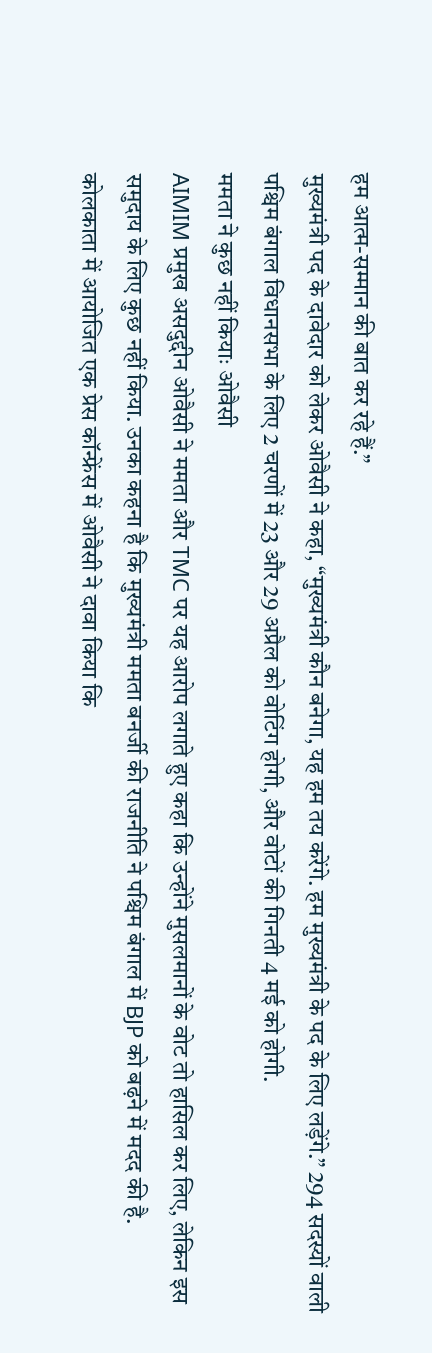हम आत्म-सम्मान की बात कर रहे हैं.”
मुख्यमंत्री पद के दावेदार को लेकर ओवैसी ने कहा, “मुख्यमंत्री कौन बनेगा, यह हम तय करेंगे. हम मुख्यमंत्री के पद के लिए लड़ेंगे.” 294 सदस्यों वाली पश्चिम बंगाल विधानसभा के लिए 2 चरणों में 23 और 29 अप्रैल को वोटिंग होगी, और वोटों की गिनती 4 मई को होगी.
ममता ने कुछ नहीं कियाः ओवैसी
AIMIM प्रमुख असदुद्दीन ओवैसी ने ममता और TMC पर यह आरोप लगाते हुए कहा कि उन्होंने मुसलमानों के वोट तो हासिल कर लिए, लेकिन इस समुदाय के लिए कुछ नहीं किया. उनका कहना है कि मुख्यमंत्री ममता बनर्जी की राजनीति ने पश्चिम बंगाल में BJP को बढ़ने में मदद की है.
कोलकाता में आयोजित एक प्रेस कॉन्फ्रेंस में ओवैसी ने दावा किया कि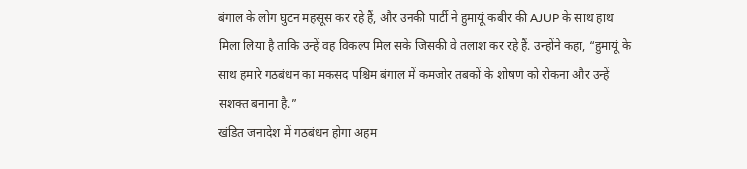बंगाल के लोग घुटन महसूस कर रहे हैं, और उनकी पार्टी ने हुमायूं कबीर की AJUP के साथ हाथ मिला लिया है ताकि उन्हें वह विकल्प मिल सके जिसकी वे तलाश कर रहे हैं. उन्होंने कहा, “हुमायूं के साथ हमारे गठबंधन का मकसद पश्चिम बंगाल में कमजोर तबकों के शोषण को रोकना और उन्हें सशक्त बनाना है.”
खंडित जनादेश में गठबंधन होगा अहम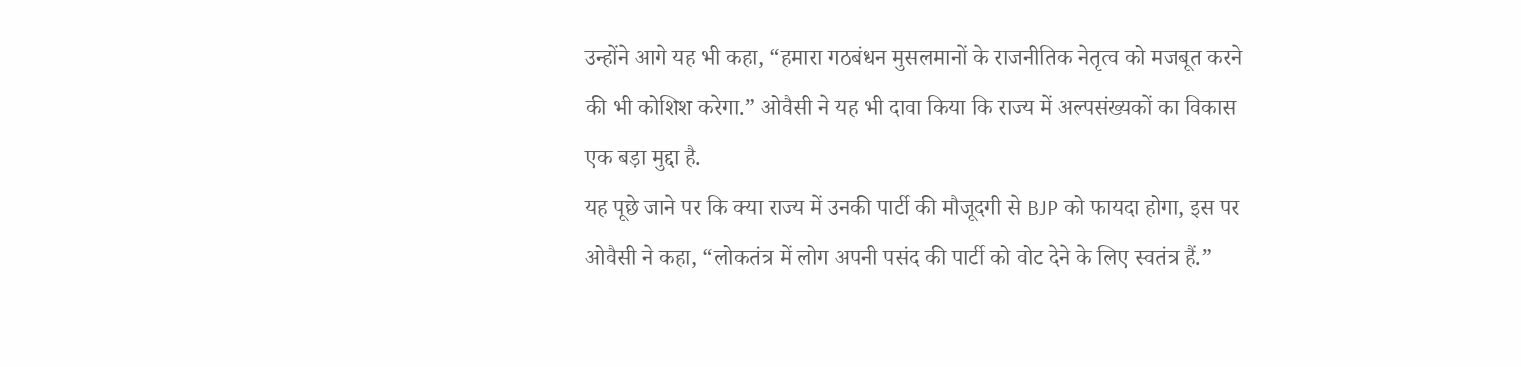उन्होंने आगे यह भी कहा, “हमारा गठबंधन मुसलमानों के राजनीतिक नेतृत्व को मजबूत करने की भी कोशिश करेगा.” ओवैसी ने यह भी दावा किया कि राज्य में अल्पसंख्यकों का विकास एक बड़ा मुद्दा है.
यह पूछे जाने पर कि क्या राज्य में उनकी पार्टी की मौजूदगी से BJP को फायदा होगा, इस पर ओवैसी ने कहा, “लोकतंत्र में लोग अपनी पसंद की पार्टी को वोट देने के लिए स्वतंत्र हैं.”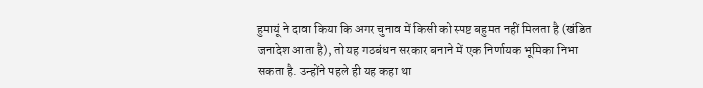हुमायूं ने दावा किया कि अगर चुनाव में किसी को स्पष्ट बहुमत नहीं मिलता है (खंडित जनादेश आता है), तो यह गठबंधन सरकार बनाने में एक निर्णायक भूमिका निभा सकता है. उन्होंने पहले ही यह कहा था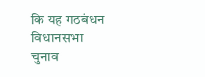कि यह गठबंधन विधानसभा चुनाव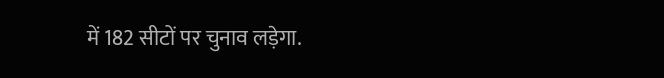में 182 सीटों पर चुनाव लड़ेगा.